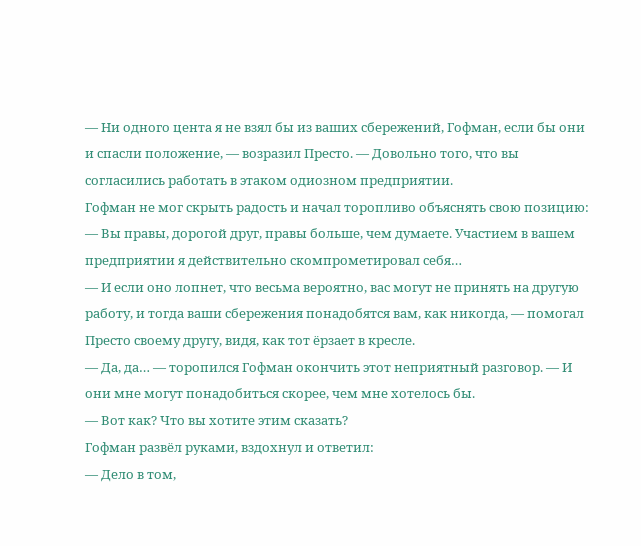— Ни одного цента я не взял бы из ваших сбережений, Гофман, если бы они и спасли положение, — возразил Престо. — Довольно того, что вы согласились работать в этаком одиозном предприятии.
Гофман не мог скрыть радость и начал торопливо объяснять свою позицию:
— Вы правы, дорогой друг, правы больше, чем думаете. Участием в вашем предприятии я действительно скомпрометировал себя…
— И если оно лопнет, что весьма вероятно, вас могут не принять на другую работу, и тогда ваши сбережения понадобятся вам, как никогда, — помогал Престо своему другу, видя, как тот ёрзает в кресле.
— Да, да… — торопился Гофман окончить этот неприятный разговор. — И они мне могут понадобиться скорее, чем мне хотелось бы.
— Вот как? Что вы хотите этим сказать?
Гофман развёл руками, вздохнул и ответил:
— Дело в том,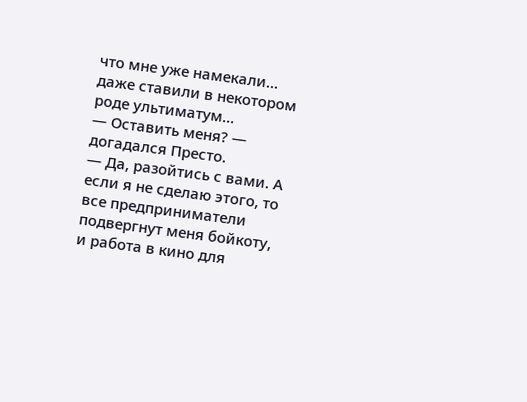что мне уже намекали… даже ставили в некотором роде ультиматум…
— Оставить меня? — догадался Престо.
— Да, разойтись с вами. А если я не сделаю этого, то все предприниматели подвергнут меня бойкоту, и работа в кино для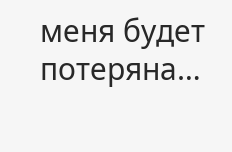меня будет потеряна…